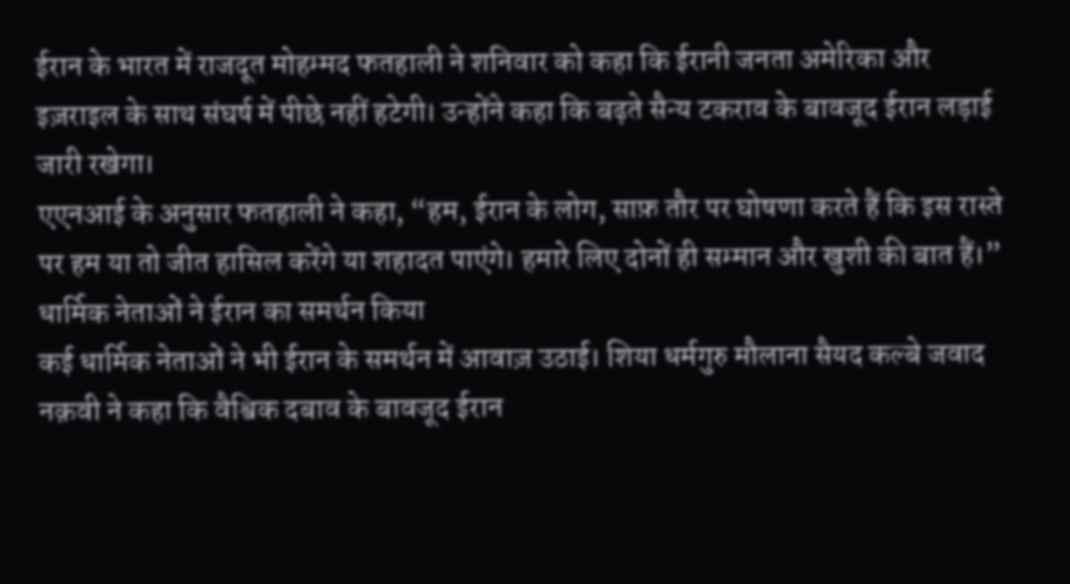ईरान के भारत में राजदूत मोहम्मद फतहाली ने शनिवार को कहा कि ईरानी जनता अमेरिका और इज़राइल के साथ संघर्ष में पीछे नहीं हटेगी। उन्होंने कहा कि बढ़ते सैन्य टकराव के बावजूद ईरान लड़ाई जारी रखेगा।
एएनआई के अनुसार फतहाली ने कहा, “हम, ईरान के लोग, साफ़ तौर पर घोषणा करते हैं कि इस रास्ते पर हम या तो जीत हासिल करेंगे या शहादत पाएंगे। हमारे लिए दोनों ही सम्मान और खुशी की बात हैं।”
धार्मिक नेताओं ने ईरान का समर्थन किया
कई धार्मिक नेताओं ने भी ईरान के समर्थन में आवाज़ उठाई। शिया धर्मगुरु मौलाना सैयद कल्बे जवाद नक़वी ने कहा कि वैश्विक दबाव के बावजूद ईरान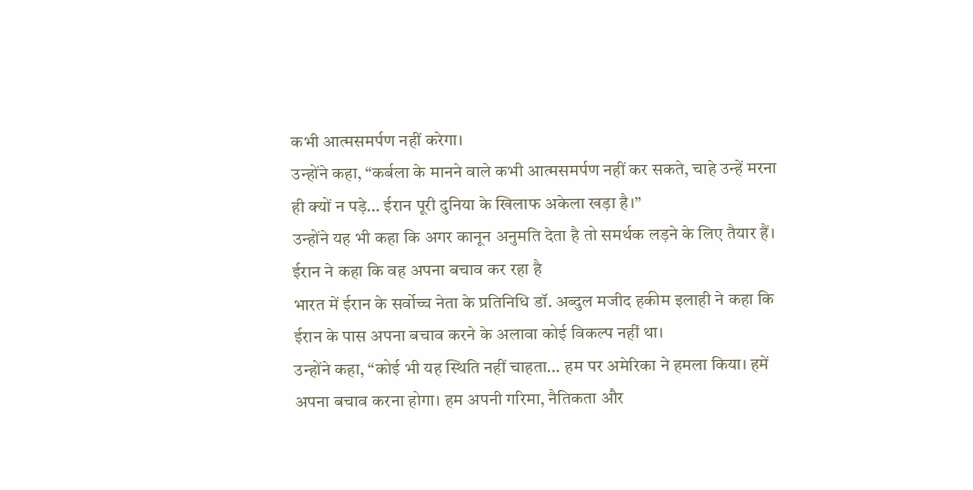कभी आत्मसमर्पण नहीं करेगा।
उन्होंने कहा, “कर्बला के मानने वाले कभी आत्मसमर्पण नहीं कर सकते, चाहे उन्हें मरना ही क्यों न पड़े… ईरान पूरी दुनिया के खिलाफ अकेला खड़ा है।”
उन्होंने यह भी कहा कि अगर कानून अनुमति देता है तो समर्थक लड़ने के लिए तैयार हैं।
ईरान ने कहा कि वह अपना बचाव कर रहा है
भारत में ईरान के सर्वोच्च नेता के प्रतिनिधि डॉ. अब्दुल मजीद हकीम इलाही ने कहा कि ईरान के पास अपना बचाव करने के अलावा कोई विकल्प नहीं था।
उन्होंने कहा, “कोई भी यह स्थिति नहीं चाहता… हम पर अमेरिका ने हमला किया। हमें अपना बचाव करना होगा। हम अपनी गरिमा, नैतिकता और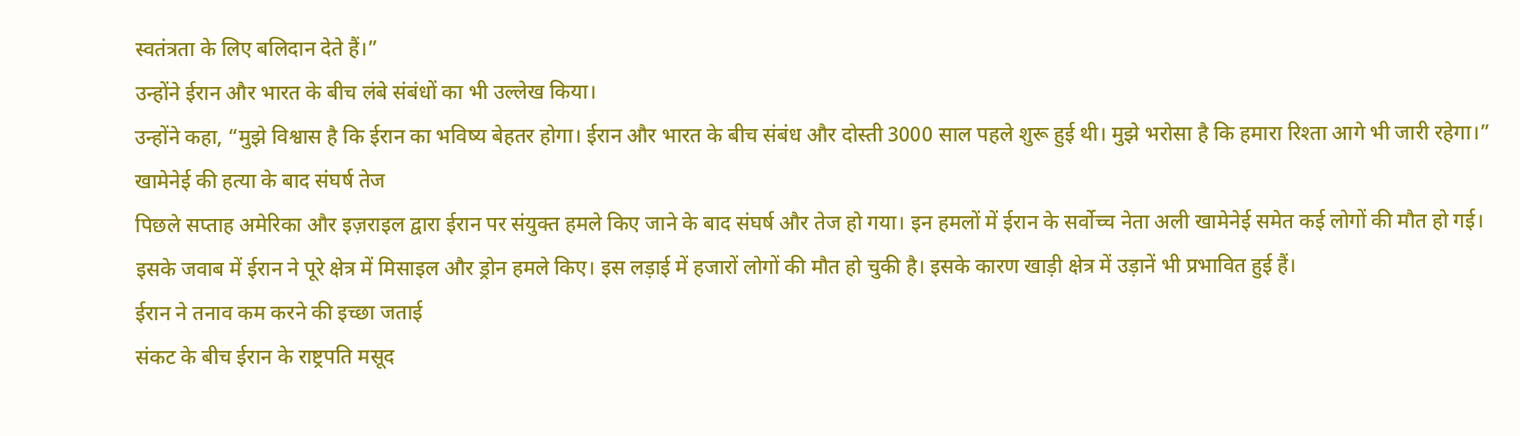स्वतंत्रता के लिए बलिदान देते हैं।”
उन्होंने ईरान और भारत के बीच लंबे संबंधों का भी उल्लेख किया।
उन्होंने कहा, “मुझे विश्वास है कि ईरान का भविष्य बेहतर होगा। ईरान और भारत के बीच संबंध और दोस्ती 3000 साल पहले शुरू हुई थी। मुझे भरोसा है कि हमारा रिश्ता आगे भी जारी रहेगा।”
खामेनेई की हत्या के बाद संघर्ष तेज
पिछले सप्ताह अमेरिका और इज़राइल द्वारा ईरान पर संयुक्त हमले किए जाने के बाद संघर्ष और तेज हो गया। इन हमलों में ईरान के सर्वोच्च नेता अली खामेनेई समेत कई लोगों की मौत हो गई।
इसके जवाब में ईरान ने पूरे क्षेत्र में मिसाइल और ड्रोन हमले किए। इस लड़ाई में हजारों लोगों की मौत हो चुकी है। इसके कारण खाड़ी क्षेत्र में उड़ानें भी प्रभावित हुई हैं।
ईरान ने तनाव कम करने की इच्छा जताई
संकट के बीच ईरान के राष्ट्रपति मसूद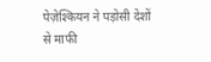पेज़ेश्कियन ने पड़ोसी देशों से माफी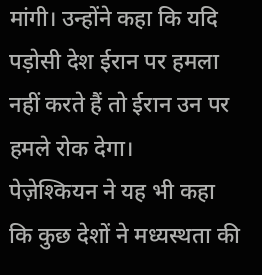मांगी। उन्होंने कहा कि यदि पड़ोसी देश ईरान पर हमला नहीं करते हैं तो ईरान उन पर हमले रोक देगा।
पेज़ेश्कियन ने यह भी कहा कि कुछ देशों ने मध्यस्थता की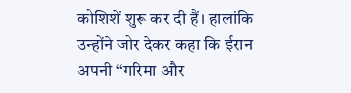कोशिशें शुरू कर दी हैं। हालांकि उन्होंने जोर देकर कहा कि ईरान अपनी “गरिमा और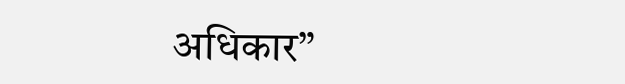अधिकार”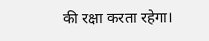की रक्षा करता रहेगा।